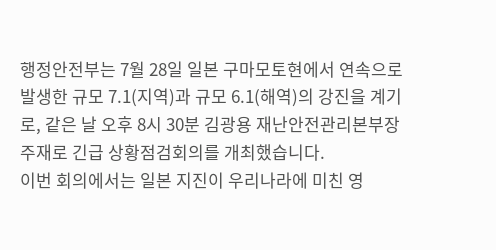행정안전부는 7월 28일 일본 구마모토현에서 연속으로 발생한 규모 7.1(지역)과 규모 6.1(해역)의 강진을 계기로, 같은 날 오후 8시 30분 김광용 재난안전관리본부장 주재로 긴급 상황점검회의를 개최했습니다.
이번 회의에서는 일본 지진이 우리나라에 미친 영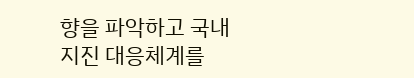향을 파악하고 국내 지진 대응체계를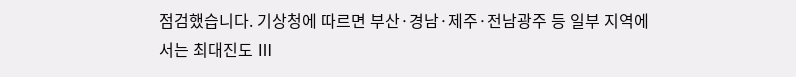점검했습니다. 기상청에 따르면 부산·경남·제주·전남광주 등 일부 지역에서는 최대진도 Ⅲ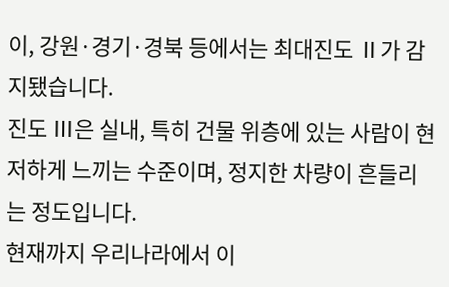이, 강원·경기·경북 등에서는 최대진도 Ⅱ가 감지됐습니다.
진도 Ⅲ은 실내, 특히 건물 위층에 있는 사람이 현저하게 느끼는 수준이며, 정지한 차량이 흔들리는 정도입니다.
현재까지 우리나라에서 이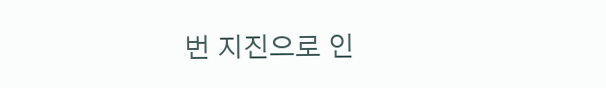번 지진으로 인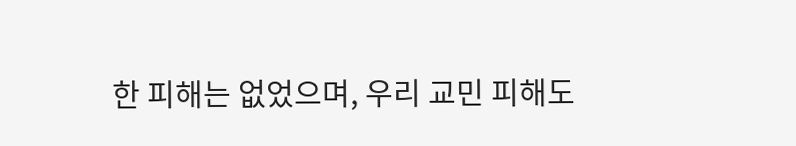한 피해는 없었으며, 우리 교민 피해도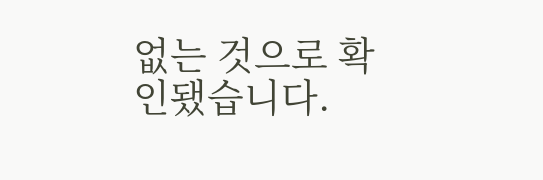없는 것으로 확인됐습니다.